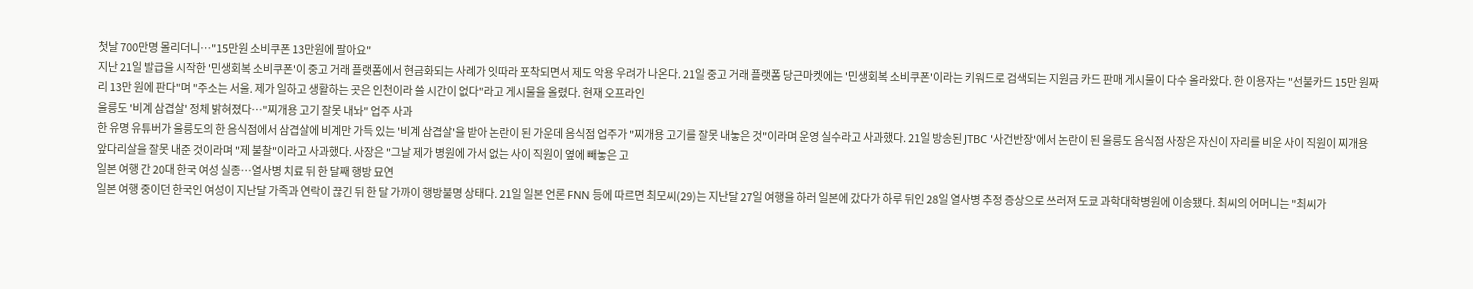첫날 700만명 몰리더니…"15만원 소비쿠폰 13만원에 팔아요"
지난 21일 발급을 시작한 '민생회복 소비쿠폰'이 중고 거래 플랫폼에서 현금화되는 사례가 잇따라 포착되면서 제도 악용 우려가 나온다. 21일 중고 거래 플랫폼 당근마켓에는 '민생회복 소비쿠폰'이라는 키워드로 검색되는 지원금 카드 판매 게시물이 다수 올라왔다. 한 이용자는 "선불카드 15만 원짜리 13만 원에 판다"며 "주소는 서울. 제가 일하고 생활하는 곳은 인천이라 쓸 시간이 없다"라고 게시물을 올렸다. 현재 오프라인
울릉도 '비계 삼겹살' 정체 밝혀졌다…"찌개용 고기 잘못 내놔" 업주 사과
한 유명 유튜버가 울릉도의 한 음식점에서 삼겹살에 비계만 가득 있는 '비계 삼겹살'을 받아 논란이 된 가운데 음식점 업주가 "찌개용 고기를 잘못 내놓은 것"이라며 운영 실수라고 사과했다. 21일 방송된 JTBC '사건반장'에서 논란이 된 울릉도 음식점 사장은 자신이 자리를 비운 사이 직원이 찌개용 앞다리살을 잘못 내준 것이라며 "제 불찰"이라고 사과했다. 사장은 "그날 제가 병원에 가서 없는 사이 직원이 옆에 빼놓은 고
일본 여행 간 20대 한국 여성 실종…열사병 치료 뒤 한 달째 행방 묘연
일본 여행 중이던 한국인 여성이 지난달 가족과 연락이 끊긴 뒤 한 달 가까이 행방불명 상태다. 21일 일본 언론 FNN 등에 따르면 최모씨(29)는 지난달 27일 여행을 하러 일본에 갔다가 하루 뒤인 28일 열사병 추정 증상으로 쓰러져 도쿄 과학대학병원에 이송됐다. 최씨의 어머니는 "최씨가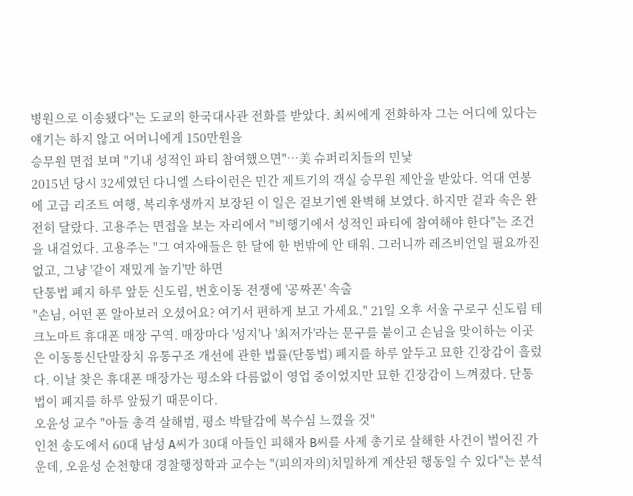병원으로 이송됐다"는 도쿄의 한국대사관 전화를 받았다. 최씨에게 전화하자 그는 어디에 있다는 얘기는 하지 않고 어머니에게 150만원을
승무원 면접 보며 "기내 성적인 파티 참여했으면"…美 슈퍼리치들의 민낯
2015년 당시 32세였던 다니엘 스타이런은 민간 제트기의 객실 승무원 제안을 받았다. 억대 연봉에 고급 리조트 여행, 복리후생까지 보장된 이 일은 겉보기엔 완벽해 보였다. 하지만 겉과 속은 완전히 달랐다. 고용주는 면접을 보는 자리에서 "비행기에서 성적인 파티에 참여해야 한다"는 조건을 내걸었다. 고용주는 "그 여자애들은 한 달에 한 번밖에 안 태워. 그러니까 레즈비언일 필요까진 없고, 그냥 '같이 재밌게 놀기'만 하면
단통법 폐지 하루 앞둔 신도림, 번호이동 전쟁에 '공짜폰' 속출
"손님, 어떤 폰 알아보러 오셨어요? 여기서 편하게 보고 가세요." 21일 오후 서울 구로구 신도림 테크노마트 휴대폰 매장 구역. 매장마다 '성지'나 '최저가'라는 문구를 붙이고 손님을 맞이하는 이곳은 이동통신단말장치 유통구조 개선에 관한 법률(단통법) 폐지를 하루 앞두고 묘한 긴장감이 흘렀다. 이날 찾은 휴대폰 매장가는 평소와 다름없이 영업 중이었지만 묘한 긴장감이 느껴졌다. 단통법이 폐지를 하루 앞뒀기 때문이다.
오윤성 교수 "아들 총격 살해범, 평소 박탈감에 복수심 느꼈을 것"
인천 송도에서 60대 남성 A씨가 30대 아들인 피해자 B씨를 사제 총기로 살해한 사건이 벌어진 가운데, 오윤성 순천향대 경찰행정학과 교수는 "(피의자의)치밀하게 계산된 행동일 수 있다"는 분석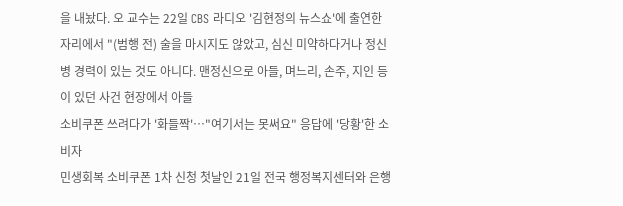을 내놨다. 오 교수는 22일 CBS 라디오 '김현정의 뉴스쇼'에 출연한 자리에서 "(범행 전) 술을 마시지도 않았고, 심신 미약하다거나 정신병 경력이 있는 것도 아니다. 맨정신으로 아들, 며느리, 손주, 지인 등이 있던 사건 현장에서 아들
소비쿠폰 쓰려다가 '화들짝'…"여기서는 못써요" 응답에 '당황'한 소비자
민생회복 소비쿠폰 1차 신청 첫날인 21일 전국 행정복지센터와 은행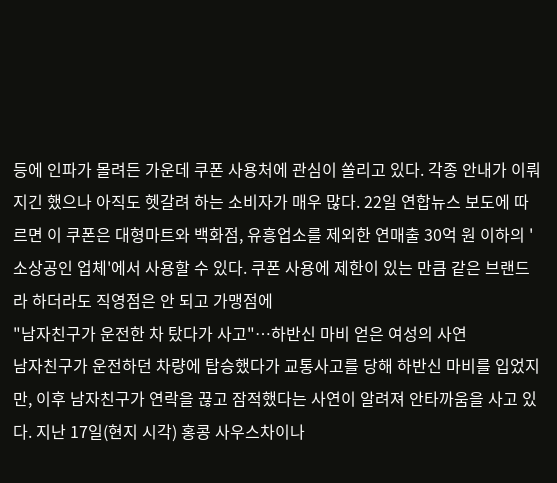등에 인파가 몰려든 가운데 쿠폰 사용처에 관심이 쏠리고 있다. 각종 안내가 이뤄지긴 했으나 아직도 헷갈려 하는 소비자가 매우 많다. 22일 연합뉴스 보도에 따르면 이 쿠폰은 대형마트와 백화점, 유흥업소를 제외한 연매출 30억 원 이하의 '소상공인 업체'에서 사용할 수 있다. 쿠폰 사용에 제한이 있는 만큼 같은 브랜드라 하더라도 직영점은 안 되고 가맹점에
"남자친구가 운전한 차 탔다가 사고"…하반신 마비 얻은 여성의 사연
남자친구가 운전하던 차량에 탑승했다가 교통사고를 당해 하반신 마비를 입었지만, 이후 남자친구가 연락을 끊고 잠적했다는 사연이 알려져 안타까움을 사고 있다. 지난 17일(현지 시각) 홍콩 사우스차이나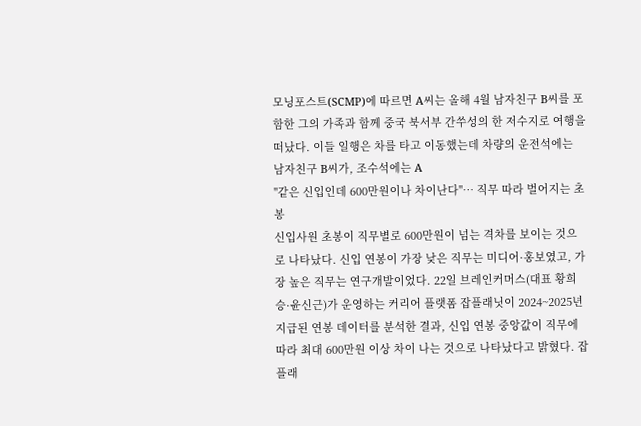모닝포스트(SCMP)에 따르면 A씨는 올해 4월 남자친구 B씨를 포함한 그의 가족과 함께 중국 북서부 간쑤성의 한 저수지로 여행을 떠났다. 이들 일행은 차를 타고 이동했는데 차량의 운전석에는 남자친구 B씨가, 조수석에는 A
"같은 신입인데 600만원이나 차이난다"… 직무 따라 벌어지는 초봉
신입사원 초봉이 직무별로 600만원이 넘는 격차를 보이는 것으로 나타났다. 신입 연봉이 가장 낮은 직무는 미디어·홍보였고, 가장 높은 직무는 연구개발이었다. 22일 브레인커머스(대표 황희승·윤신근)가 운영하는 커리어 플랫폼 잡플래닛이 2024~2025년 지급된 연봉 데이터를 분석한 결과, 신입 연봉 중앙값이 직무에 따라 최대 600만원 이상 차이 나는 것으로 나타났다고 밝혔다. 잡플래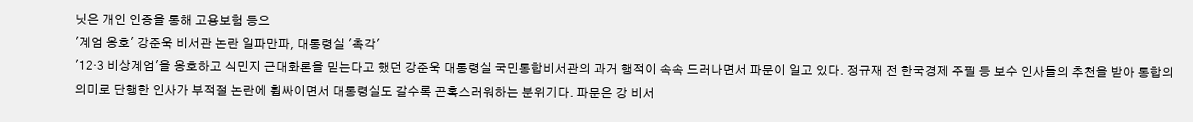닛은 개인 인증을 통해 고용보험 등으
'계엄 옹호' 강준욱 비서관 논란 일파만파, 대통령실 '촉각'
'12·3 비상계엄'을 옹호하고 식민지 근대화론을 믿는다고 했던 강준욱 대통령실 국민통합비서관의 과거 행적이 속속 드러나면서 파문이 일고 있다. 정규재 전 한국경제 주필 등 보수 인사들의 추천을 받아 통합의 의미로 단행한 인사가 부적절 논란에 휩싸이면서 대통령실도 갈수록 곤혹스러워하는 분위기다. 파문은 강 비서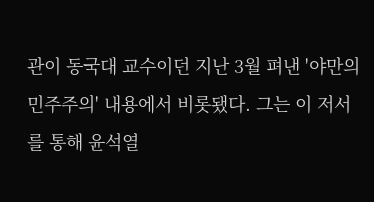관이 동국대 교수이던 지난 3월 펴낸 '야만의 민주주의' 내용에서 비롯됐다. 그는 이 저서를 통해 윤석열